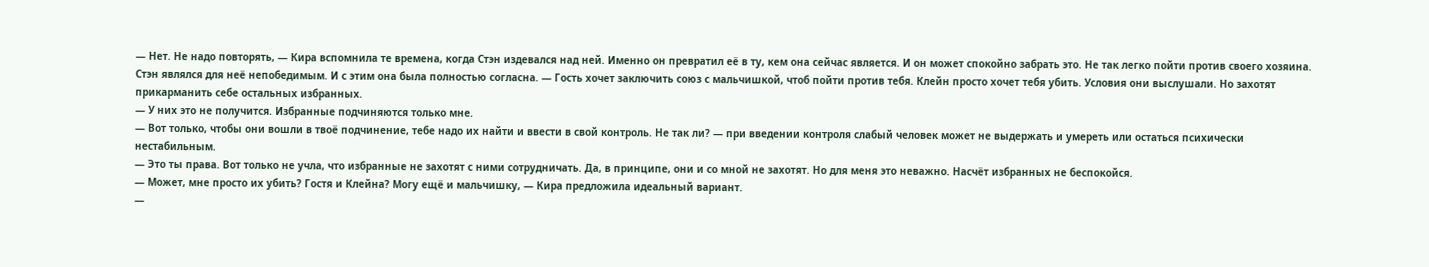— Нет. Не надо повторять, — Кира вспомнила те времена, когда Стэн издевался над ней. Именно он превратил её в ту, кем она сейчас является. И он может спокойно забрать это. Не так легко пойти против своего хозяина. Стэн являлся для неё непобедимым. И с этим она была полностью согласна. — Гость хочет заключить союз с мальчишкой, чтоб пойти против тебя. Клейн просто хочет тебя убить. Условия они выслушали. Но захотят прикарманить себе остальных избранных.
— У них это не получится. Избранные подчиняются только мне.
— Вот только, чтобы они вошли в твоё подчинение, тебе надо их найти и ввести в свой контроль. Не так ли? — при введении контроля слабый человек может не выдержать и умереть или остаться психически нестабильным.
— Это ты права. Вот только не учла, что избранные не захотят с ними сотрудничать. Да, в принципе, они и со мной не захотят. Но для меня это неважно. Насчёт избранных не беспокойся.
— Может, мне просто их убить? Гостя и Клейна? Могу ещё и мальчишку, — Кира предложила идеальный вариант.
—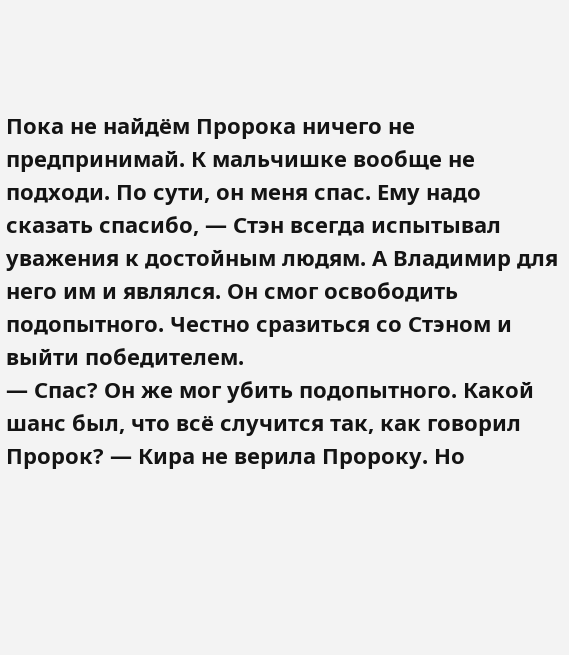Пока не найдём Пророка ничего не предпринимай. К мальчишке вообще не подходи. По сути, он меня спас. Ему надо сказать спасибо, — Стэн всегда испытывал уважения к достойным людям. А Владимир для него им и являлся. Он смог освободить подопытного. Честно сразиться со Стэном и выйти победителем.
— Спас? Он же мог убить подопытного. Какой шанс был, что всё случится так, как говорил Пророк? — Кира не верила Пророку. Но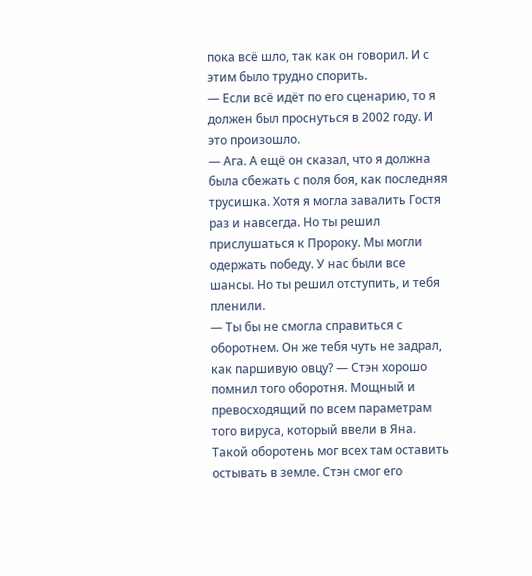пока всё шло, так как он говорил. И с этим было трудно спорить.
— Если всё идёт по его сценарию, то я должен был проснуться в 2002 году. И это произошло.
— Ага. А ещё он сказал, что я должна была сбежать с поля боя, как последняя трусишка. Хотя я могла завалить Гостя раз и навсегда. Но ты решил прислушаться к Пророку. Мы могли одержать победу. У нас были все шансы. Но ты решил отступить, и тебя пленили.
— Ты бы не смогла справиться с оборотнем. Он же тебя чуть не задрал, как паршивую овцу? — Стэн хорошо помнил того оборотня. Мощный и превосходящий по всем параметрам того вируса, который ввели в Яна. Такой оборотень мог всех там оставить остывать в земле. Стэн смог его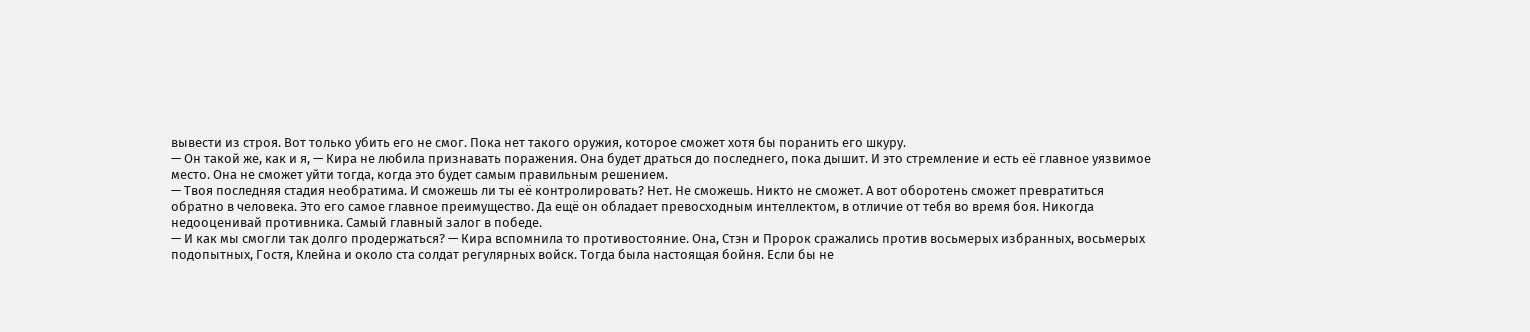вывести из строя. Вот только убить его не смог. Пока нет такого оружия, которое сможет хотя бы поранить его шкуру.
— Он такой же, как и я, — Кира не любила признавать поражения. Она будет драться до последнего, пока дышит. И это стремление и есть её главное уязвимое место. Она не сможет уйти тогда, когда это будет самым правильным решением.
— Твоя последняя стадия необратима. И сможешь ли ты её контролировать? Нет. Не сможешь. Никто не сможет. А вот оборотень сможет превратиться обратно в человека. Это его самое главное преимущество. Да ещё он обладает превосходным интеллектом, в отличие от тебя во время боя. Никогда недооценивай противника. Самый главный залог в победе.
— И как мы смогли так долго продержаться? — Кира вспомнила то противостояние. Она, Стэн и Пророк сражались против восьмерых избранных, восьмерых подопытных, Гостя, Клейна и около ста солдат регулярных войск. Тогда была настоящая бойня. Если бы не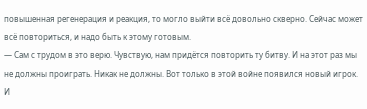повышенная регенерация и реакция, то могло выйти всё довольно скверно. Сейчас может всё повториться, и надо быть к этому готовым.
— Сам с трудом в это верю. Чувствую, нам придётся повторить ту битву. И на этот раз мы не должны проиграть. Никак не должны. Вот только в этой войне появился новый игрок. И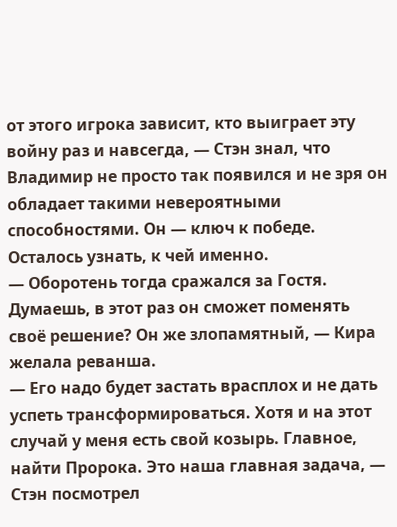от этого игрока зависит, кто выиграет эту войну раз и навсегда, — Стэн знал, что Владимир не просто так появился и не зря он обладает такими невероятными способностями. Он — ключ к победе. Осталось узнать, к чей именно.
— Оборотень тогда сражался за Гостя. Думаешь, в этот раз он сможет поменять своё решение? Он же злопамятный, — Кира желала реванша.
— Его надо будет застать врасплох и не дать успеть трансформироваться. Хотя и на этот случай у меня есть свой козырь. Главное, найти Пророка. Это наша главная задача, — Стэн посмотрел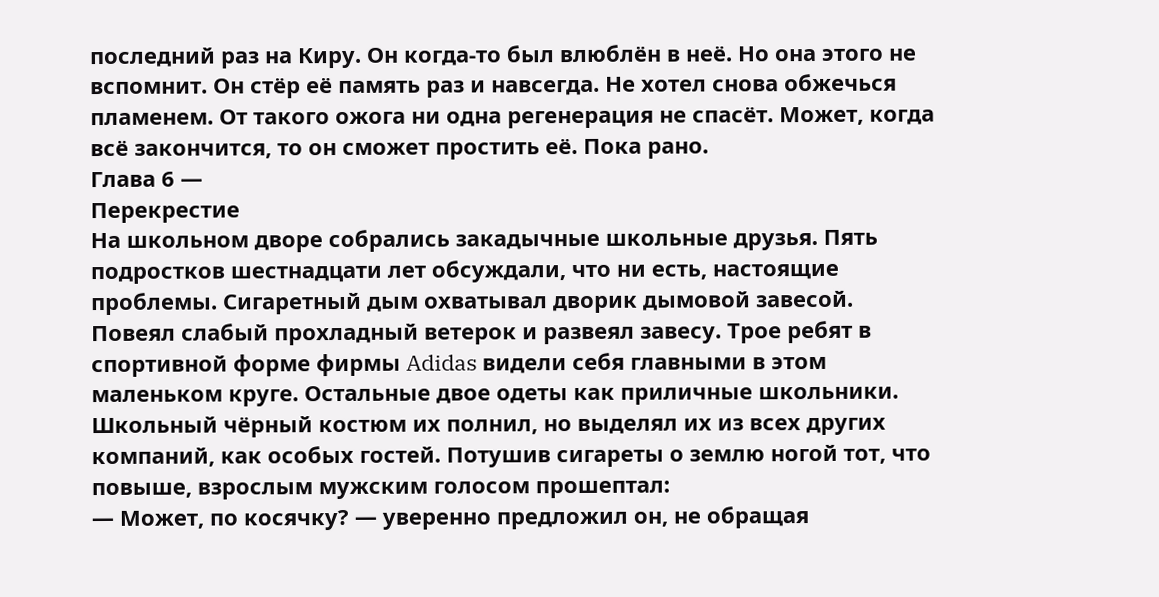последний раз на Киру. Он когда-то был влюблён в неё. Но она этого не вспомнит. Он стёр её память раз и навсегда. Не хотел снова обжечься пламенем. От такого ожога ни одна регенерация не спасёт. Может, когда всё закончится, то он сможет простить её. Пока рано.
Глава 6 —
Перекрестие
На школьном дворе собрались закадычные школьные друзья. Пять подростков шестнадцати лет обсуждали, что ни есть, настоящие проблемы. Сигаретный дым охватывал дворик дымовой завесой. Повеял слабый прохладный ветерок и развеял завесу. Трое ребят в спортивной форме фирмы Adidas видели себя главными в этом маленьком круге. Остальные двое одеты как приличные школьники. Школьный чёрный костюм их полнил, но выделял их из всех других компаний, как особых гостей. Потушив сигареты о землю ногой тот, что повыше, взрослым мужским голосом прошептал:
— Может, по косячку? — уверенно предложил он, не обращая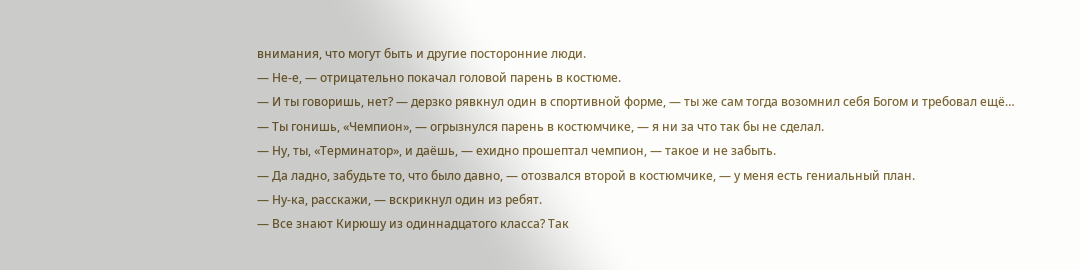внимания, что могут быть и другие посторонние люди.
— Не-е, — отрицательно покачал головой парень в костюме.
— И ты говоришь, нет? — дерзко рявкнул один в спортивной форме, — ты же сам тогда возомнил себя Богом и требовал ещё…
— Ты гонишь, «Чемпион», — огрызнулся парень в костюмчике, — я ни за что так бы не сделал.
— Ну, ты, «Терминатор», и даёшь, — ехидно прошептал чемпион, — такое и не забыть.
— Да ладно, забудьте то, что было давно, — отозвался второй в костюмчике, — у меня есть гениальный план.
— Ну-ка, расскажи, — вскрикнул один из ребят.
— Все знают Кирюшу из одиннадцатого класса? Так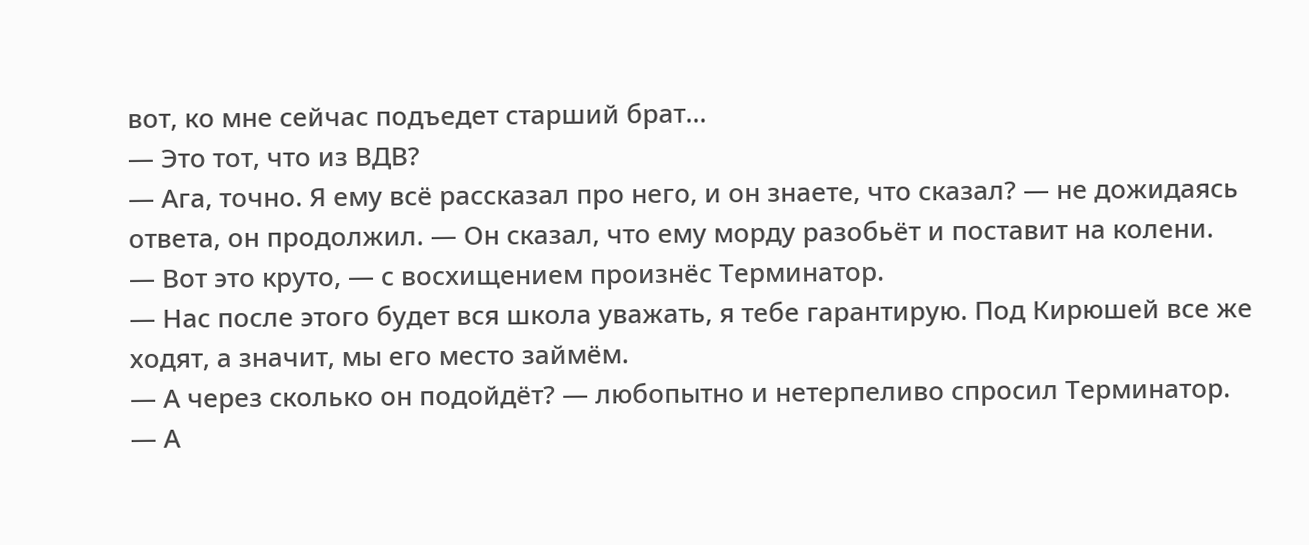вот, ко мне сейчас подъедет старший брат…
— Это тот, что из ВДВ?
— Ага, точно. Я ему всё рассказал про него, и он знаете, что сказал? — не дожидаясь ответа, он продолжил. — Он сказал, что ему морду разобьёт и поставит на колени.
— Вот это круто, — с восхищением произнёс Терминатор.
— Нас после этого будет вся школа уважать, я тебе гарантирую. Под Кирюшей все же ходят, а значит, мы его место займём.
— А через сколько он подойдёт? — любопытно и нетерпеливо спросил Терминатор.
— А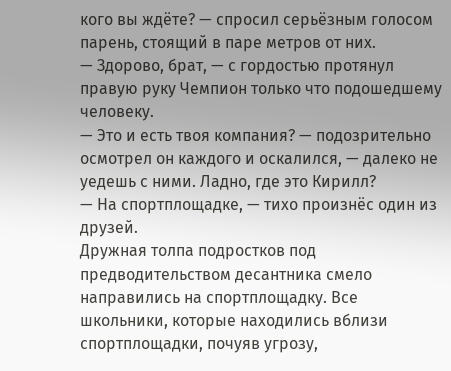кого вы ждёте? — спросил серьёзным голосом парень, стоящий в паре метров от них.
— Здорово, брат, — с гордостью протянул правую руку Чемпион только что подошедшему человеку.
— Это и есть твоя компания? — подозрительно осмотрел он каждого и оскалился, — далеко не уедешь с ними. Ладно, где это Кирилл?
— На спортплощадке, — тихо произнёс один из друзей.
Дружная толпа подростков под предводительством десантника смело направились на спортплощадку. Все школьники, которые находились вблизи спортплощадки, почуяв угрозу,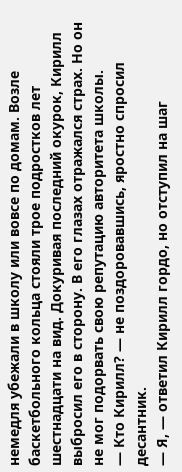немедля убежали в школу или вовсе по домам. Возле баскетбольного кольца стояли трое подростков лет шестнадцати на вид. Докуривая последний окурок, Кирилл выбросил его в сторону. В его глазах отражался страх. Но он не мог подорвать свою репутацию авторитета школы.
— Кто Кирилл? — не поздоровавшись, яростно спросил десантник.
— Я, — ответил Кирилл гордо, но отступил на шаг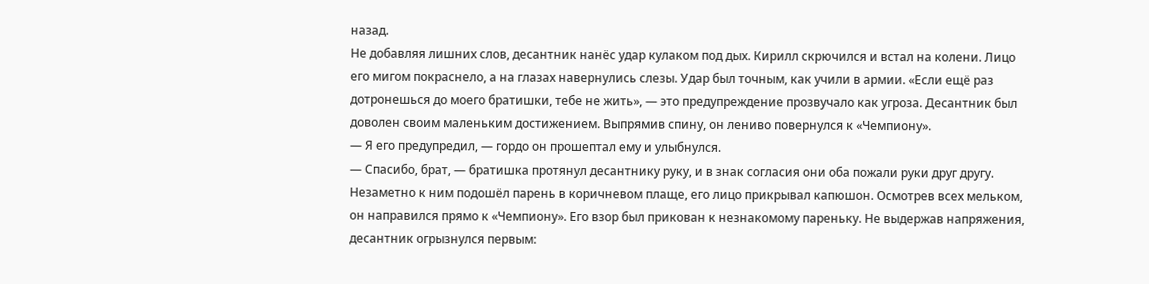назад.
Не добавляя лишних слов, десантник нанёс удар кулаком под дых. Кирилл скрючился и встал на колени. Лицо его мигом покраснело, а на глазах навернулись слезы. Удар был точным, как учили в армии. «Если ещё раз дотронешься до моего братишки, тебе не жить», — это предупреждение прозвучало как угроза. Десантник был доволен своим маленьким достижением. Выпрямив спину, он лениво повернулся к «Чемпиону».
— Я его предупредил, — гордо он прошептал ему и улыбнулся.
— Спасибо, брат, — братишка протянул десантнику руку, и в знак согласия они оба пожали руки друг другу.
Незаметно к ним подошёл парень в коричневом плаще, его лицо прикрывал капюшон. Осмотрев всех мельком, он направился прямо к «Чемпиону». Его взор был прикован к незнакомому пареньку. Не выдержав напряжения, десантник огрызнулся первым: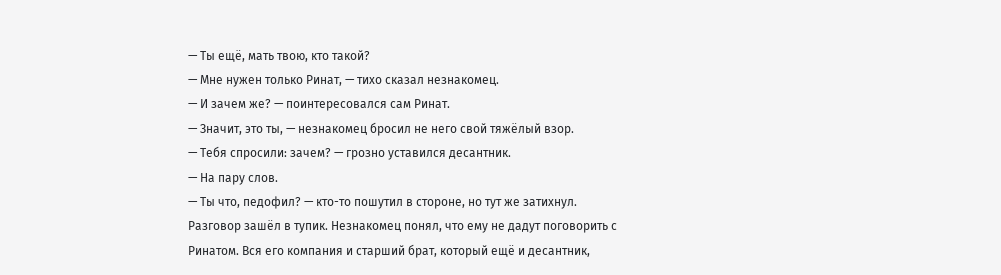— Ты ещё, мать твою, кто такой?
— Мне нужен только Ринат, — тихо сказал незнакомец.
— И зачем же? — поинтересовался сам Ринат.
— Значит, это ты, — незнакомец бросил не него свой тяжёлый взор.
— Тебя спросили: зачем? — грозно уставился десантник.
— На пару слов.
— Ты что, педофил? — кто-то пошутил в стороне, но тут же затихнул.
Разговор зашёл в тупик. Незнакомец понял, что ему не дадут поговорить с Ринатом. Вся его компания и старший брат, который ещё и десантник,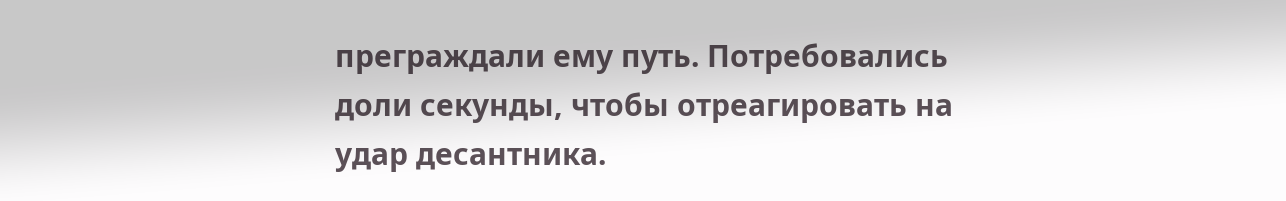преграждали ему путь. Потребовались доли секунды, чтобы отреагировать на удар десантника.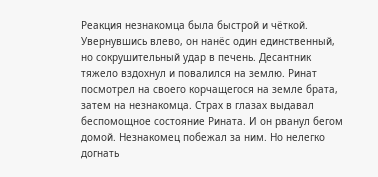Реакция незнакомца была быстрой и чёткой. Увернувшись влево, он нанёс один единственный, но сокрушительный удар в печень. Десантник тяжело вздохнул и повалился на землю. Ринат посмотрел на своего корчащегося на земле брата, затем на незнакомца. Страх в глазах выдавал беспомощное состояние Рината. И он рванул бегом домой. Незнакомец побежал за ним. Но нелегко догнать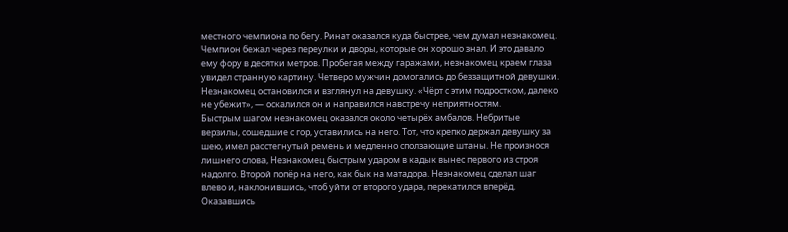местного чемпиона по бегу. Ринат оказался куда быстрее, чем думал незнакомец. Чемпион бежал через переулки и дворы, которые он хорошо знал. И это давало ему фору в десятки метров. Пробегая между гаражами, незнакомец краем глаза увидел странную картину. Четверо мужчин домогались до беззащитной девушки. Незнакомец остановился и взглянул на девушку. «Чёрт с этим подростком, далеко не убежит», — оскалился он и направился навстречу неприятностям.
Быстрым шагом незнакомец оказался около четырёх амбалов. Небритые верзилы, сошедшие с гор, уставились на него. Тот, что крепко держал девушку за шею, имел расстегнутый ремень и медленно сползающие штаны. Не произнося лишнего слова, Незнакомец быстрым ударом в кадык вынес первого из строя надолго. Второй попёр на него, как бык на матадора. Незнакомец сделал шаг влево и, наклонившись, чтоб уйти от второго удара, перекатился вперёд. Оказавшись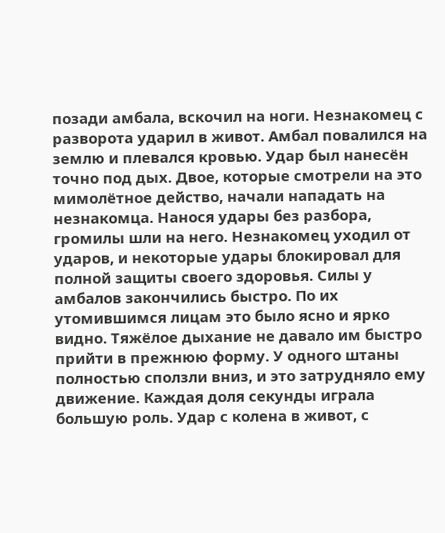позади амбала, вскочил на ноги. Незнакомец с разворота ударил в живот. Амбал повалился на землю и плевался кровью. Удар был нанесён точно под дых. Двое, которые смотрели на это мимолётное действо, начали нападать на незнакомца. Нанося удары без разбора, громилы шли на него. Незнакомец уходил от ударов, и некоторые удары блокировал для полной защиты своего здоровья. Силы у амбалов закончились быстро. По их утомившимся лицам это было ясно и ярко видно. Тяжёлое дыхание не давало им быстро прийти в прежнюю форму. У одного штаны полностью сползли вниз, и это затрудняло ему движение. Каждая доля секунды играла большую роль. Удар с колена в живот, с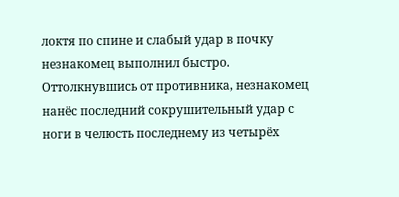локтя по спине и слабый удар в почку незнакомец выполнил быстро. Оттолкнувшись от противника, незнакомец нанёс последний сокрушительный удар с ноги в челюсть последнему из четырёх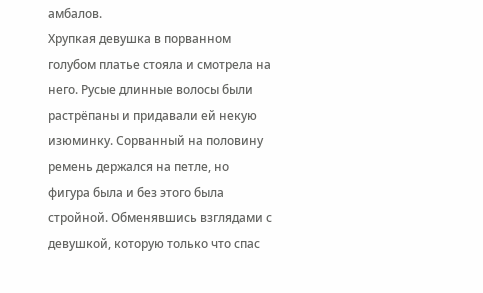амбалов.
Хрупкая девушка в порванном голубом платье стояла и смотрела на него. Русые длинные волосы были растрёпаны и придавали ей некую изюминку. Сорванный на половину ремень держался на петле, но фигура была и без этого была стройной. Обменявшись взглядами с девушкой, которую только что спас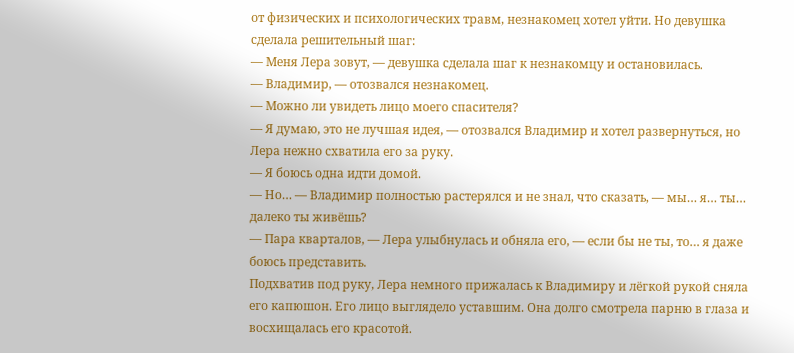от физических и психологических травм, незнакомец хотел уйти. Но девушка сделала решительный шаг:
— Меня Лера зовут, — девушка сделала шаг к незнакомцу и остановилась.
— Владимир, — отозвался незнакомец.
— Можно ли увидеть лицо моего спасителя?
— Я думаю, это не лучшая идея, — отозвался Владимир и хотел развернуться, но Лера нежно схватила его за руку.
— Я боюсь одна идти домой.
— Но… — Владимир полностью растерялся и не знал, что сказать, — мы… я… ты… далеко ты живёшь?
— Пара кварталов, — Лера улыбнулась и обняла его, — если бы не ты, то… я даже боюсь представить.
Подхватив под руку, Лера немного прижалась к Владимиру и лёгкой рукой сняла его капюшон. Его лицо выглядело уставшим. Она долго смотрела парню в глаза и восхищалась его красотой.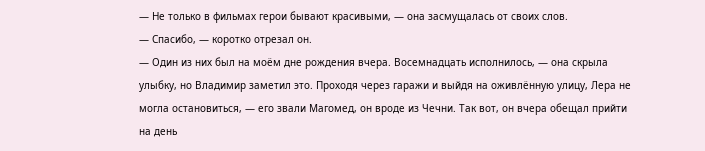— Не только в фильмах герои бывают красивыми, — она засмущалась от своих слов.
— Спасибо, — коротко отрезал он.
— Один из них был на моём дне рождения вчера. Восемнадцать исполнилось, — она скрыла улыбку, но Владимир заметил это. Проходя через гаражи и выйдя на оживлённую улицу, Лера не могла остановиться, — его звали Магомед, он вроде из Чечни. Так вот, он вчера обещал прийти на день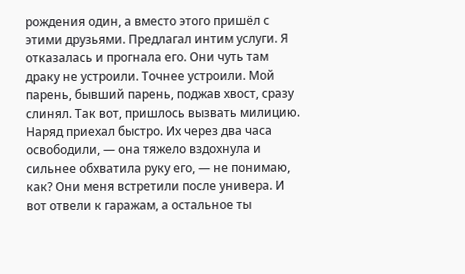рождения один, а вместо этого пришёл с этими друзьями. Предлагал интим услуги. Я отказалась и прогнала его. Они чуть там драку не устроили. Точнее устроили. Мой парень, бывший парень, поджав хвост, сразу слинял. Так вот, пришлось вызвать милицию. Наряд приехал быстро. Их через два часа освободили, — она тяжело вздохнула и сильнее обхватила руку его, — не понимаю, как? Они меня встретили после универа. И вот отвели к гаражам, а остальное ты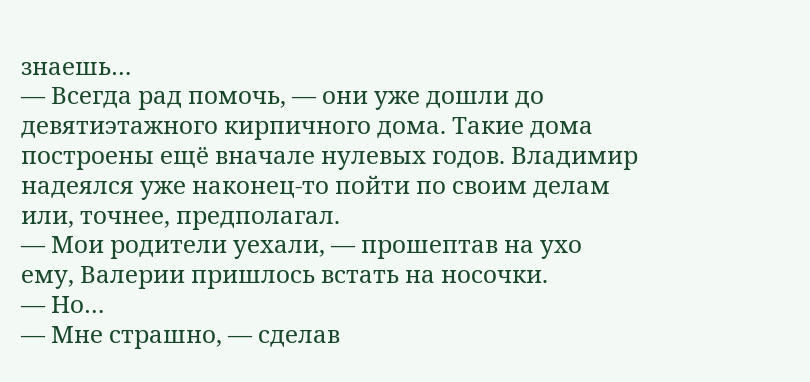знаешь…
— Всегда рад помочь, — они уже дошли до девятиэтажного кирпичного дома. Такие дома построены ещё вначале нулевых годов. Владимир надеялся уже наконец-то пойти по своим делам или, точнее, предполагал.
— Мои родители уехали, — прошептав на ухо ему, Валерии пришлось встать на носочки.
— Но…
— Мне страшно, — сделав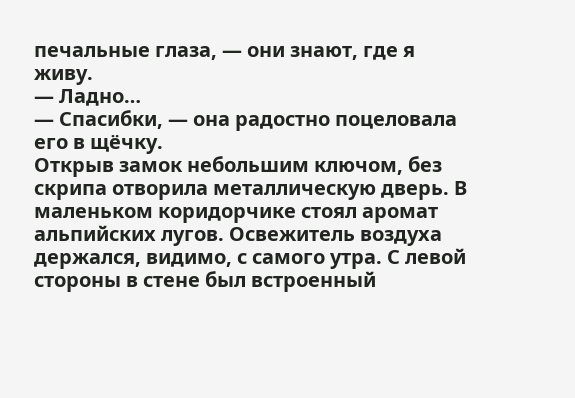печальные глаза, — они знают, где я живу.
— Ладно…
— Спасибки, — она радостно поцеловала его в щёчку.
Открыв замок небольшим ключом, без скрипа отворила металлическую дверь. В маленьком коридорчике стоял аромат альпийских лугов. Освежитель воздуха держался, видимо, с самого утра. С левой стороны в стене был встроенный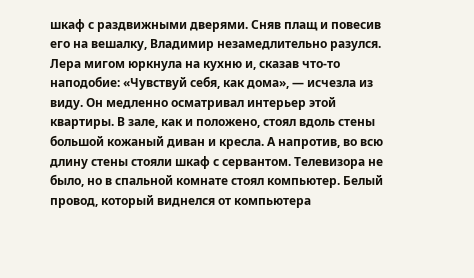шкаф с раздвижными дверями. Сняв плащ и повесив его на вешалку, Владимир незамедлительно разулся. Лера мигом юркнула на кухню и, сказав что-то наподобие: «Чувствуй себя, как дома», — исчезла из виду. Он медленно осматривал интерьер этой квартиры. В зале, как и положено, стоял вдоль стены большой кожаный диван и кресла. А напротив, во всю длину стены стояли шкаф с сервантом. Телевизора не было, но в спальной комнате стоял компьютер. Белый провод, который виднелся от компьютера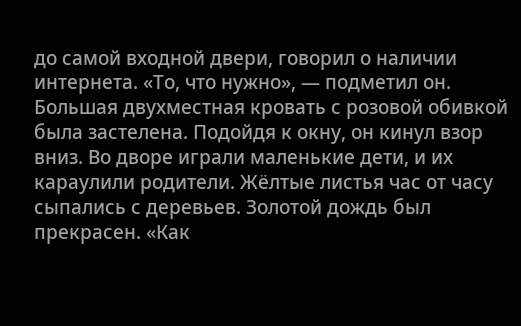до самой входной двери, говорил о наличии интернета. «То, что нужно», — подметил он. Большая двухместная кровать с розовой обивкой была застелена. Подойдя к окну, он кинул взор вниз. Во дворе играли маленькие дети, и их караулили родители. Жёлтые листья час от часу сыпались с деревьев. Золотой дождь был прекрасен. «Как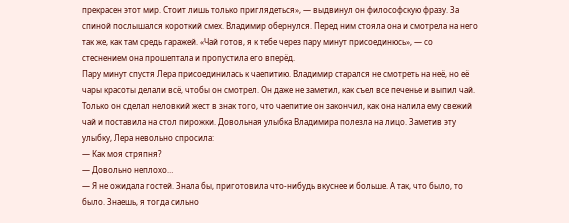прекрасен этот мир. Стоит лишь только приглядеться», — выдвинул он философскую фразу. За спиной послышался короткий смех. Владимир обернулся. Перед ним стояла она и смотрела на него так же, как там средь гаражей. «Чай готов, я к тебе через пару минут присоединюсь», — со стеснением она прошептала и пропустила его вперёд.
Пару минут спустя Лера присоединилась к чаепитию. Владимир старался не смотреть на неё, но её чары красоты делали всё, чтобы он смотрел. Он даже не заметил, как съел все печенье и выпил чай. Только он сделал неловкий жест в знак того, что чаепитие он закончил, как она налила ему свежий чай и поставила на стол пирожки. Довольная улыбка Владимира полезла на лицо. Заметив эту улыбку, Лера невольно спросила:
— Как моя стряпня?
— Довольно неплохо…
— Я не ожидала гостей. Знала бы, приготовила что-нибудь вкуснее и больше. А так, что было, то было. Знаешь, я тогда сильно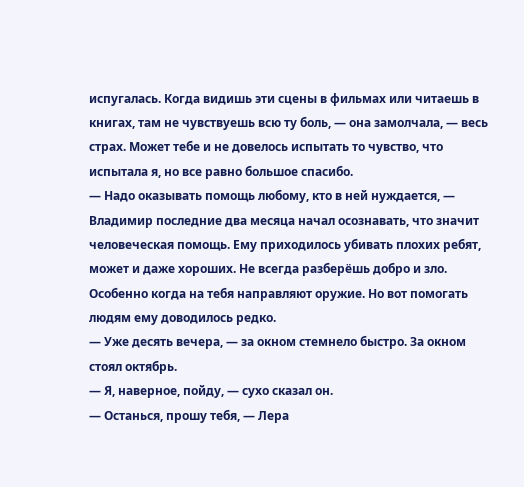испугалась. Когда видишь эти сцены в фильмах или читаешь в книгах, там не чувствуешь всю ту боль, — она замолчала, — весь страх. Может тебе и не довелось испытать то чувство, что испытала я, но все равно большое спасибо.
— Надо оказывать помощь любому, кто в ней нуждается, — Владимир последние два месяца начал осознавать, что значит человеческая помощь. Ему приходилось убивать плохих ребят, может и даже хороших. Не всегда разберёшь добро и зло. Особенно когда на тебя направляют оружие. Но вот помогать людям ему доводилось редко.
— Уже десять вечера, — за окном стемнело быстро. За окном стоял октябрь.
— Я, наверное, пойду, — сухо сказал он.
— Останься, прошу тебя, — Лера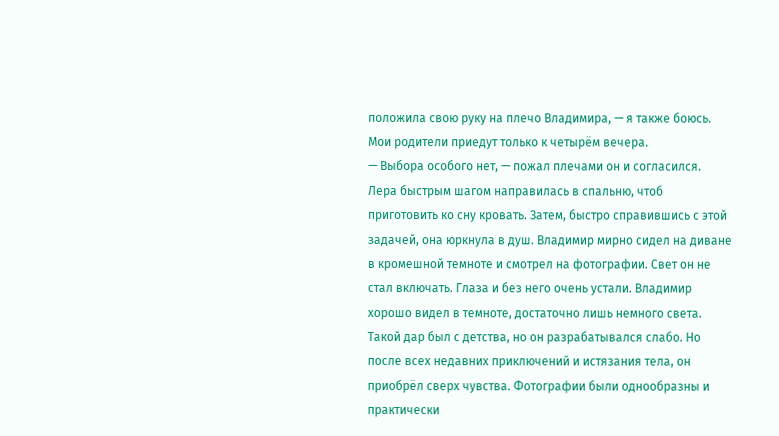положила свою руку на плечо Владимира, — я также боюсь. Мои родители приедут только к четырём вечера.
— Выбора особого нет, — пожал плечами он и согласился.
Лера быстрым шагом направилась в спальню, чтоб приготовить ко сну кровать. Затем, быстро справившись с этой задачей, она юркнула в душ. Владимир мирно сидел на диване в кромешной темноте и смотрел на фотографии. Свет он не стал включать. Глаза и без него очень устали. Владимир хорошо видел в темноте, достаточно лишь немного света. Такой дар был с детства, но он разрабатывался слабо. Но после всех недавних приключений и истязания тела, он приобрёл сверх чувства. Фотографии были однообразны и практически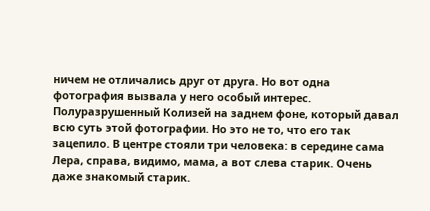ничем не отличались друг от друга. Но вот одна фотография вызвала у него особый интерес. Полуразрушенный Колизей на заднем фоне, который давал всю суть этой фотографии. Но это не то, что его так зацепило. В центре стояли три человека: в середине сама Лера, справа, видимо, мама, а вот слева старик. Очень даже знакомый старик.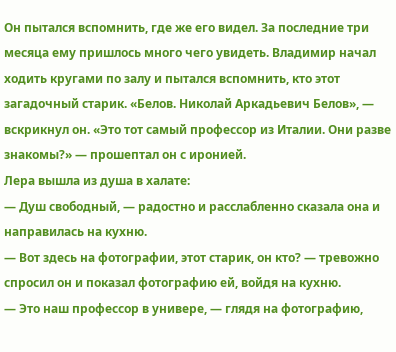Он пытался вспомнить, где же его видел. За последние три месяца ему пришлось много чего увидеть. Владимир начал ходить кругами по залу и пытался вспомнить, кто этот загадочный старик. «Белов. Николай Аркадьевич Белов», — вскрикнул он. «Это тот самый профессор из Италии. Они разве знакомы?» — прошептал он с иронией.
Лера вышла из душа в халате:
— Душ свободный, — радостно и расслабленно сказала она и направилась на кухню.
— Вот здесь на фотографии, этот старик, он кто? — тревожно спросил он и показал фотографию ей, войдя на кухню.
— Это наш профессор в универе, — глядя на фотографию,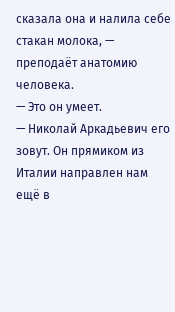сказала она и налила себе стакан молока, — преподаёт анатомию человека.
— Это он умеет.
— Николай Аркадьевич его зовут. Он прямиком из Италии направлен нам ещё в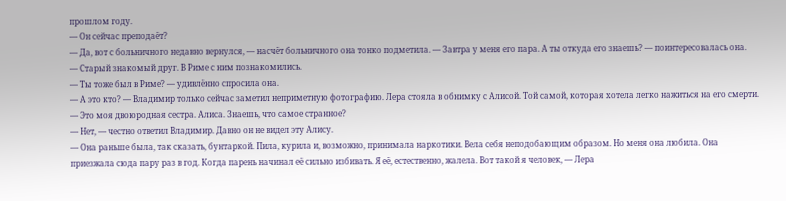прошлом году.
— Он сейчас преподаёт?
— Да, вот с больничного недавно вернулся, — насчёт больничного она тонко подметила. — Завтра у меня его пара. А ты откуда его знаешь? — поинтересовалась она.
— Старый знакомый друг. В Риме с ним познакомились.
— Ты тоже был в Риме? — удивлённо спросила она.
— А это кто? — Владимир только сейчас заметил неприметную фотографию. Лера стояла в обнимку с Алисой. Той самой, которая хотела легко нажиться на его смерти.
— Это моя двоюродная сестра. Алиса. Знаешь, что самое странное?
— Нет, — честно ответил Владимир. Давно он не видел эту Алису.
— Она раньше была, так сказать, бунтаркой. Пила, курила и, возможно, принимала наркотики. Вела себя неподобающим образом. Но меня она любила. Она приезжала сюда пару раз в год. Когда парень начинал её сильно избивать. Я её, естественно, жалела. Вот такой я человек, — Лера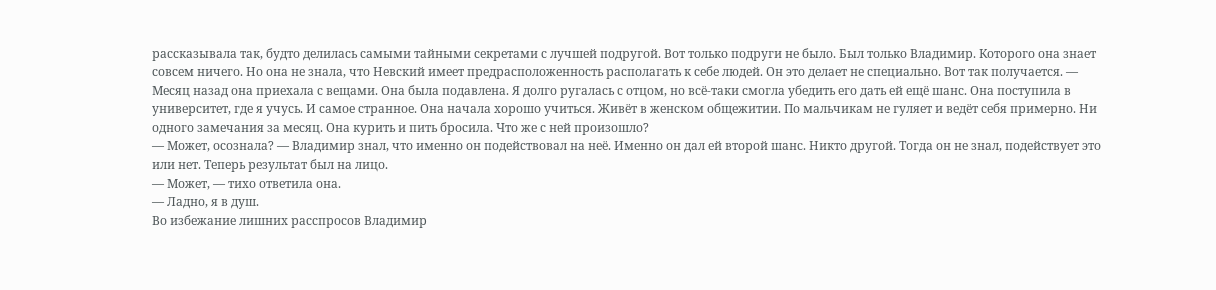рассказывала так, будто делилась самыми тайными секретами с лучшей подругой. Вот только подруги не было. Был только Владимир. Которого она знает совсем ничего. Но она не знала, что Невский имеет предрасположенность располагать к себе людей. Он это делает не специально. Вот так получается. — Месяц назад она приехала с вещами. Она была подавлена. Я долго ругалась с отцом, но всё-таки смогла убедить его дать ей ещё шанс. Она поступила в университет, где я учусь. И самое странное. Она начала хорошо учиться. Живёт в женском общежитии. По мальчикам не гуляет и ведёт себя примерно. Ни одного замечания за месяц. Она курить и пить бросила. Что же с ней произошло?
— Может, осознала? — Владимир знал, что именно он подействовал на неё. Именно он дал ей второй шанс. Никто другой. Тогда он не знал, подействует это или нет. Теперь результат был на лицо.
— Может, — тихо ответила она.
— Ладно, я в душ.
Во избежание лишних расспросов Владимир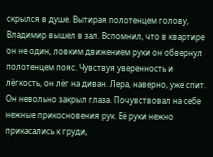скрылся в душе. Вытирая полотенцем голову, Владимир вышел в зал. Вспомнил, что в квартире он не один, ловким движением руки он обвернул полотенцем пояс. Чувствуя уверенность и лёгкость, он лёг на диван. Лера, наверно, уже спит. Он невольно закрыл глаза. Почувствовал на себе нежные прикосновения рук. Её руки нежно прикасались к груди,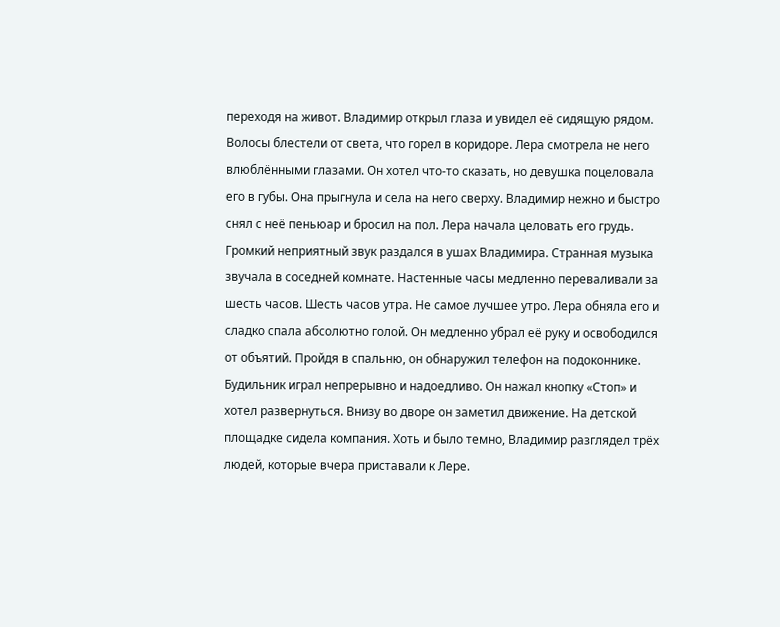переходя на живот. Владимир открыл глаза и увидел её сидящую рядом. Волосы блестели от света, что горел в коридоре. Лера смотрела не него влюблёнными глазами. Он хотел что-то сказать, но девушка поцеловала его в губы. Она прыгнула и села на него сверху. Владимир нежно и быстро снял с неё пеньюар и бросил на пол. Лера начала целовать его грудь.
Громкий неприятный звук раздался в ушах Владимира. Странная музыка звучала в соседней комнате. Настенные часы медленно переваливали за шесть часов. Шесть часов утра. Не самое лучшее утро. Лера обняла его и сладко спала абсолютно голой. Он медленно убрал её руку и освободился от объятий. Пройдя в спальню, он обнаружил телефон на подоконнике. Будильник играл непрерывно и надоедливо. Он нажал кнопку «Стоп» и хотел развернуться. Внизу во дворе он заметил движение. На детской площадке сидела компания. Хоть и было темно, Владимир разглядел трёх людей, которые вчера приставали к Лере.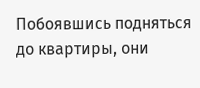Побоявшись подняться до квартиры, они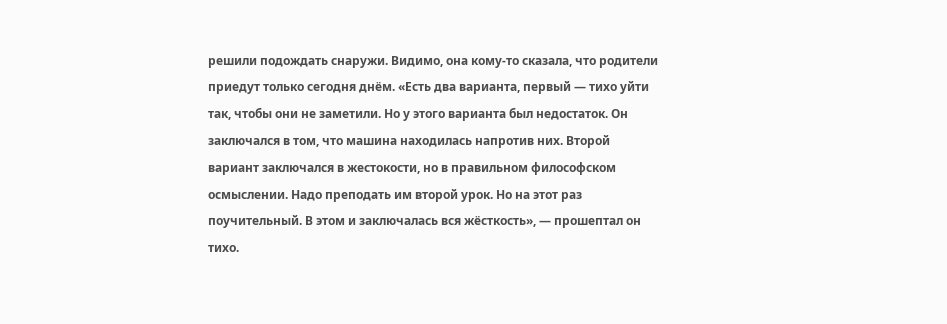решили подождать снаружи. Видимо, она кому-то сказала, что родители приедут только сегодня днём. «Есть два варианта, первый — тихо уйти так, чтобы они не заметили. Но у этого варианта был недостаток. Он заключался в том, что машина находилась напротив них. Второй вариант заключался в жестокости, но в правильном философском осмыслении. Надо преподать им второй урок. Но на этот раз поучительный. В этом и заключалась вся жёсткость», — прошептал он тихо.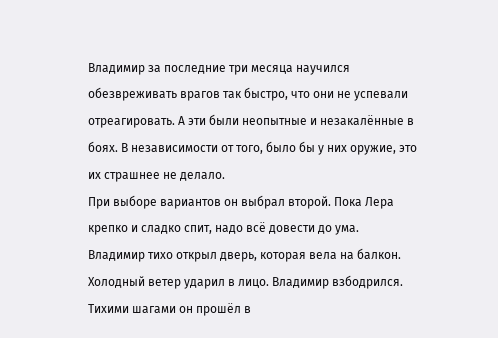Владимир за последние три месяца научился обезвреживать врагов так быстро, что они не успевали отреагировать. А эти были неопытные и незакалённые в боях. В независимости от того, было бы у них оружие, это их страшнее не делало.
При выборе вариантов он выбрал второй. Пока Лера крепко и сладко спит, надо всё довести до ума. Владимир тихо открыл дверь, которая вела на балкон. Холодный ветер ударил в лицо. Владимир взбодрился. Тихими шагами он прошёл в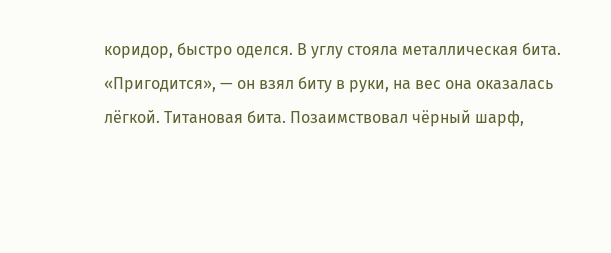коридор, быстро оделся. В углу стояла металлическая бита. «Пригодится», — он взял биту в руки, на вес она оказалась лёгкой. Титановая бита. Позаимствовал чёрный шарф,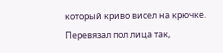который криво висел на крючке. Перевязал пол лица так,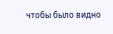чтобы было видно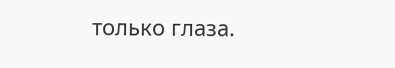только глаза.